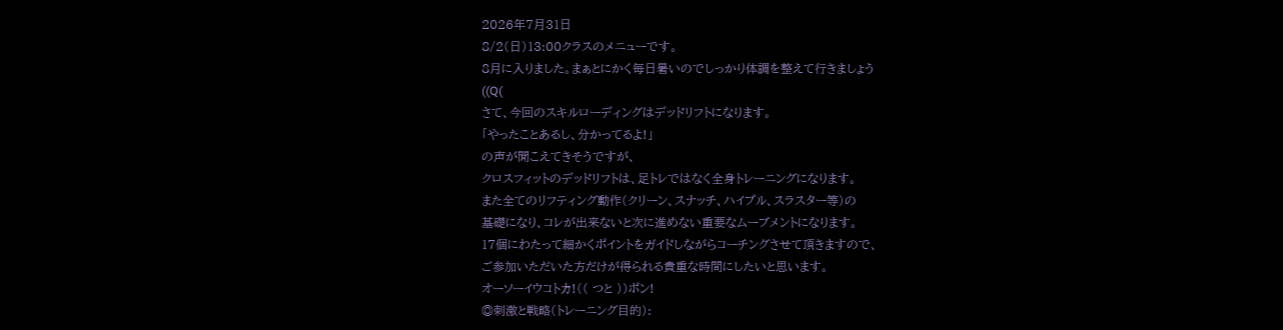2026年7月31日
8/2(日)13:00クラスのメニューです。
8月に入りました。まぁとにかく毎日暑いのでしっかり体調を整えて行きましょう
((Q(
さて、今回のスキルローディングはデッドリフトになります。
「やったことあるし、分かってるよ!」
の声が聞こえてきそうですが、
クロスフィットのデッドリフトは、足トレではなく全身トレーニングになります。
また全てのリフティング動作(クリーン、スナッチ、ハイプル、スラスター等)の
基礎になり、コレが出来ないと次に進めない重要なムーブメントになります。
17個にわたって細かくポイントをガイドしながらコーチングさせて頂きますので、
ご参加いただいた方だけが得られる貴重な時間にしたいと思います。
オーソーイウコトカ!(( つと ))ポン!
◎刺激と戦略(トレーニング目的):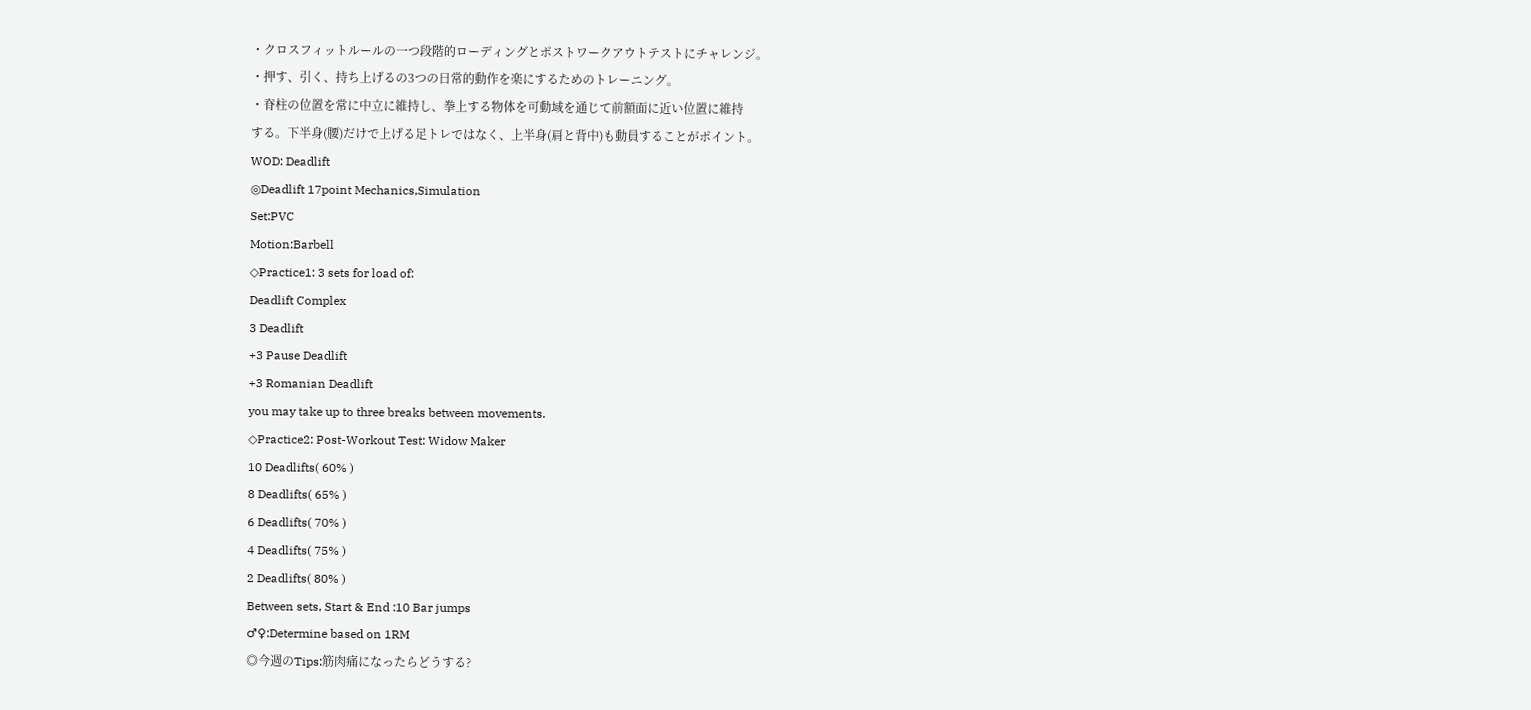・クロスフィットルールの一つ段階的ローディングとポストワークアウトテストにチャレンジ。
・押す、引く、持ち上げるの3つの日常的動作を楽にするためのトレーニング。
・脊柱の位置を常に中立に維持し、拳上する物体を可動域を通じて前額面に近い位置に維持
する。下半身(腰)だけで上げる足トレではなく、上半身(肩と背中)も動員することがポイント。
WOD: Deadlift
◎Deadlift 17point Mechanics,Simulation
Set:PVC
Motion:Barbell
◇Practice1: 3 sets for load of:
Deadlift Complex
3 Deadlift
+3 Pause Deadlift
+3 Romanian Deadlift
you may take up to three breaks between movements.
◇Practice2: Post-Workout Test: Widow Maker
10 Deadlifts( 60% )
8 Deadlifts( 65% )
6 Deadlifts( 70% )
4 Deadlifts( 75% )
2 Deadlifts( 80% )
Between sets, Start & End :10 Bar jumps
♂♀:Determine based on 1RM
◎今週のTips:筋肉痛になったらどうする?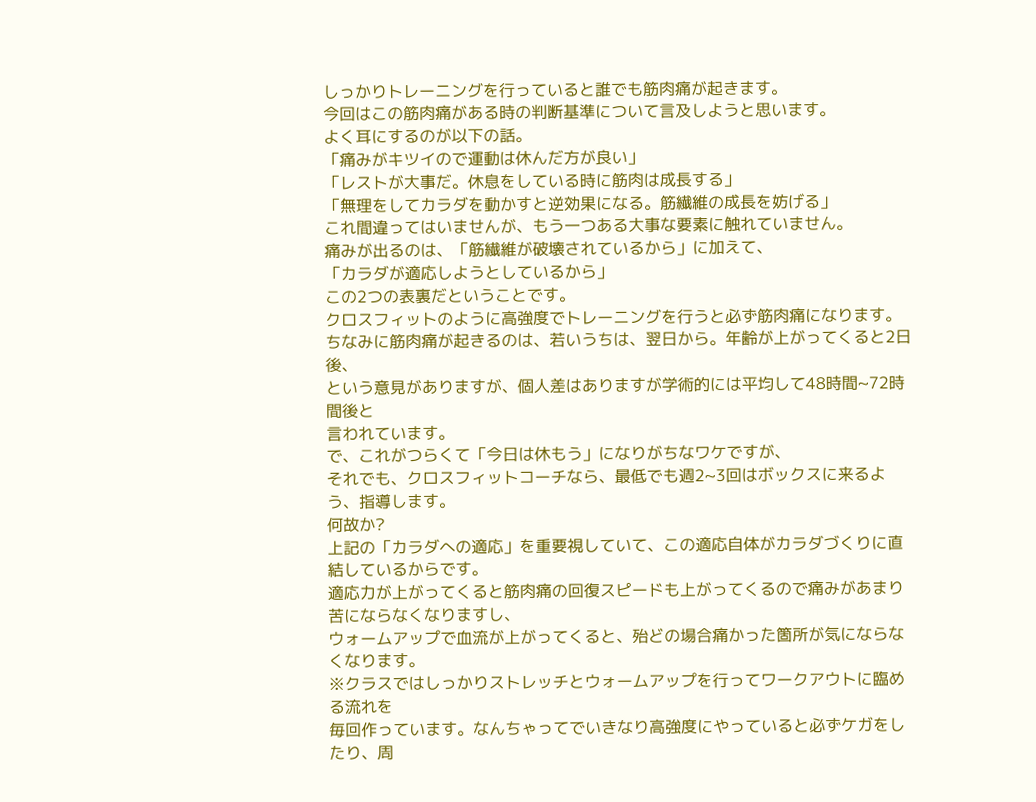しっかりトレーニングを行っていると誰でも筋肉痛が起きます。
今回はこの筋肉痛がある時の判断基準について言及しようと思います。
よく耳にするのが以下の話。
「痛みがキツイので運動は休んだ方が良い」
「レストが大事だ。休息をしている時に筋肉は成長する」
「無理をしてカラダを動かすと逆効果になる。筋繊維の成長を妨げる」
これ間違ってはいませんが、もう一つある大事な要素に触れていません。
痛みが出るのは、「筋繊維が破壊されているから」に加えて、
「カラダが適応しようとしているから」
この2つの表裏だということです。
クロスフィットのように高強度でトレーニングを行うと必ず筋肉痛になります。
ちなみに筋肉痛が起きるのは、若いうちは、翌日から。年齢が上がってくると2日後、
という意見がありますが、個人差はありますが学術的には平均して48時間~72時間後と
言われています。
で、これがつらくて「今日は休もう」になりがちなワケですが、
それでも、クロスフィットコーチなら、最低でも週2~3回はボックスに来るよう、指導します。
何故か?
上記の「カラダへの適応」を重要視していて、この適応自体がカラダづくりに直結しているからです。
適応力が上がってくると筋肉痛の回復スピードも上がってくるので痛みがあまり苦にならなくなりますし、
ウォームアップで血流が上がってくると、殆どの場合痛かった箇所が気にならなくなります。
※クラスではしっかりストレッチとウォームアップを行ってワークアウトに臨める流れを
毎回作っています。なんちゃってでいきなり高強度にやっていると必ずケガをしたり、周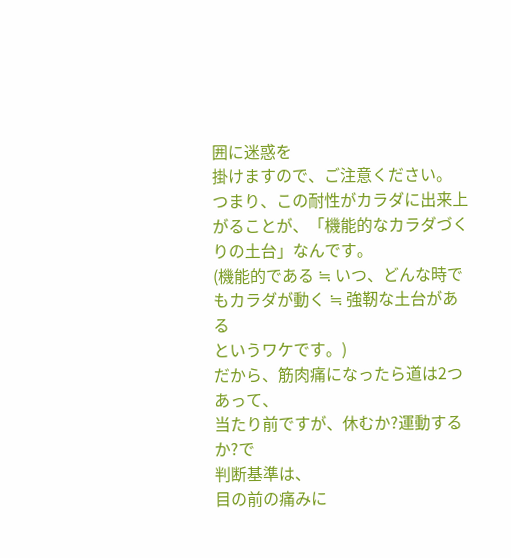囲に迷惑を
掛けますので、ご注意ください。
つまり、この耐性がカラダに出来上がることが、「機能的なカラダづくりの土台」なんです。
(機能的である ≒ いつ、どんな時でもカラダが動く ≒ 強靭な土台がある
というワケです。)
だから、筋肉痛になったら道は2つあって、
当たり前ですが、休むか?運動するか?で
判断基準は、
目の前の痛みに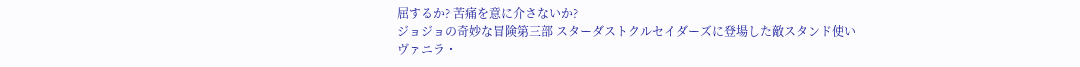屈するか? 苦痛を意に介さないか?
ジョジョの奇妙な冒険第三部 スターダストクルセイダーズに登場した敵スタンド使い
ヴァニラ・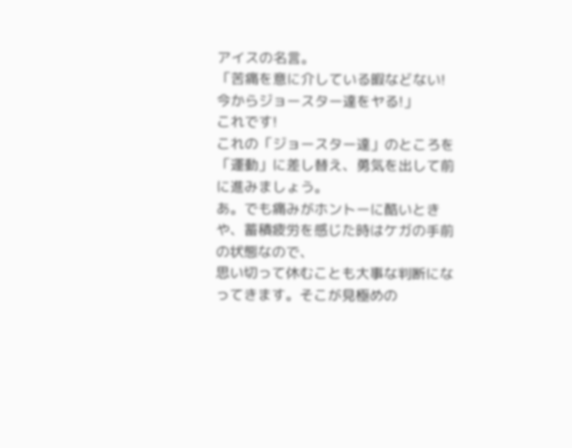アイスの名言。
「苦痛を意に介している暇などない!今からジョースター達をヤる!」
これです!
これの「ジョースター達」のところを「運動」に差し替え、勇気を出して前に進みましょう。
あ。でも痛みがホントーに酷いときや、蓄積疲労を感じた時はケガの手前の状態なので、
思い切って休むことも大事な判断になってきます。そこが見極めの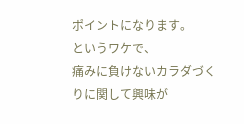ポイントになります。
というワケで、
痛みに負けないカラダづくりに関して興味が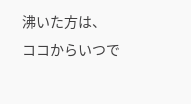沸いた方は、
ココからいつで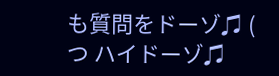も質問をドーゾ♫ (  つ ハイドーゾ♫